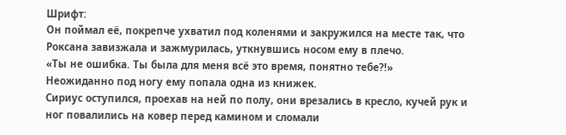Шрифт:
Он поймал её, покрепче ухватил под коленями и закружился на месте так, что Роксана завизжала и зажмурилась, уткнувшись носом ему в плечо.
«Ты не ошибка. Ты была для меня всё это время, понятно тебе?!»
Неожиданно под ногу ему попала одна из книжек.
Сириус оступился, проехав на ней по полу, они врезались в кресло, кучей рук и ног повалились на ковер перед камином и сломали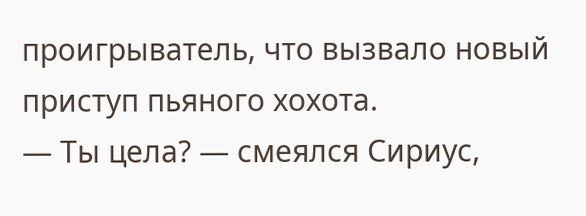проигрыватель, что вызвало новый приступ пьяного хохота.
— Ты цела? — смеялся Сириус,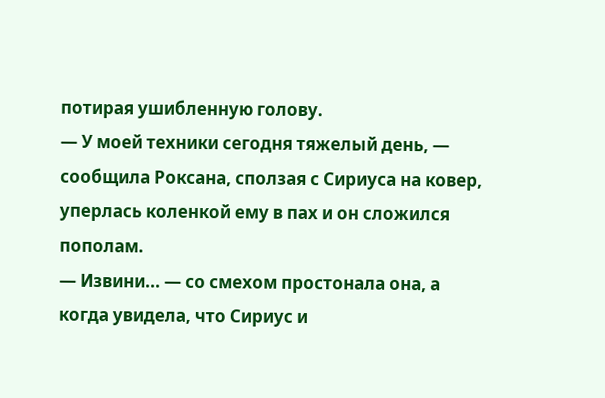потирая ушибленную голову.
— У моей техники сегодня тяжелый день, — сообщила Роксана, сползая с Сириуса на ковер, уперлась коленкой ему в пах и он сложился пополам.
— Извини... — со смехом простонала она, а когда увидела, что Сириус и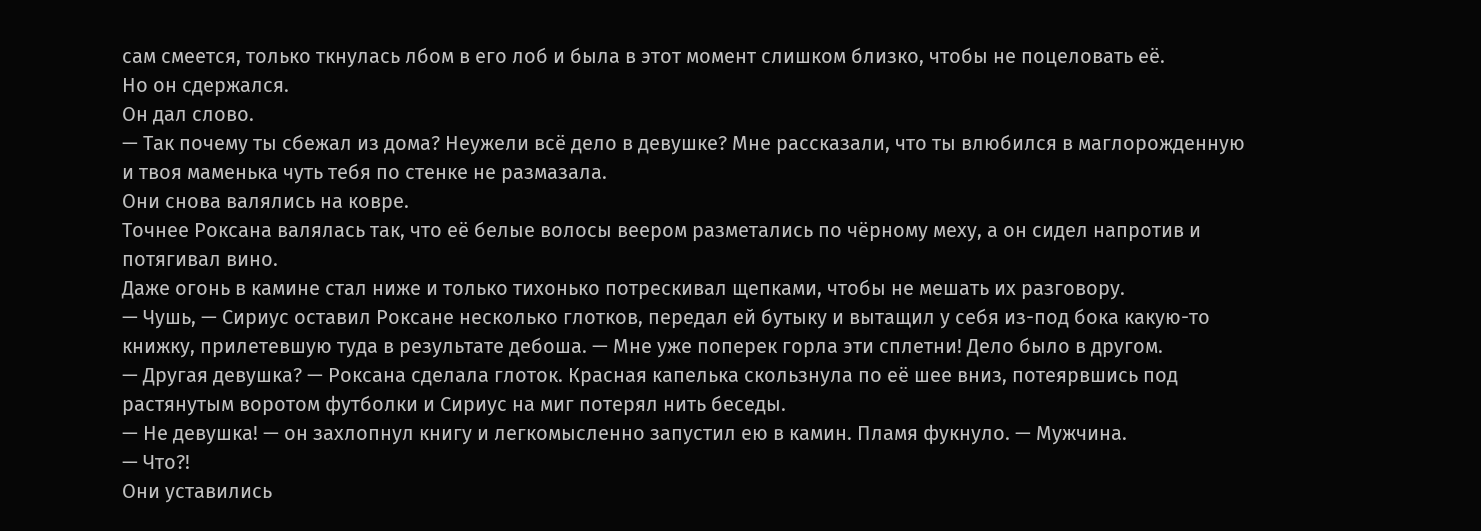сам смеется, только ткнулась лбом в его лоб и была в этот момент слишком близко, чтобы не поцеловать её.
Но он сдержался.
Он дал слово.
— Так почему ты сбежал из дома? Неужели всё дело в девушке? Мне рассказали, что ты влюбился в маглорожденную и твоя маменька чуть тебя по стенке не размазала.
Они снова валялись на ковре.
Точнее Роксана валялась так, что её белые волосы веером разметались по чёрному меху, а он сидел напротив и потягивал вино.
Даже огонь в камине стал ниже и только тихонько потрескивал щепками, чтобы не мешать их разговору.
— Чушь, — Сириус оставил Роксане несколько глотков, передал ей бутыку и вытащил у себя из-под бока какую-то книжку, прилетевшую туда в результате дебоша. — Мне уже поперек горла эти сплетни! Дело было в другом.
— Другая девушка? — Роксана сделала глоток. Красная капелька скользнула по её шее вниз, потеярвшись под растянутым воротом футболки и Сириус на миг потерял нить беседы.
— Не девушка! — он захлопнул книгу и легкомысленно запустил ею в камин. Пламя фукнуло. — Мужчина.
— Что?!
Они уставились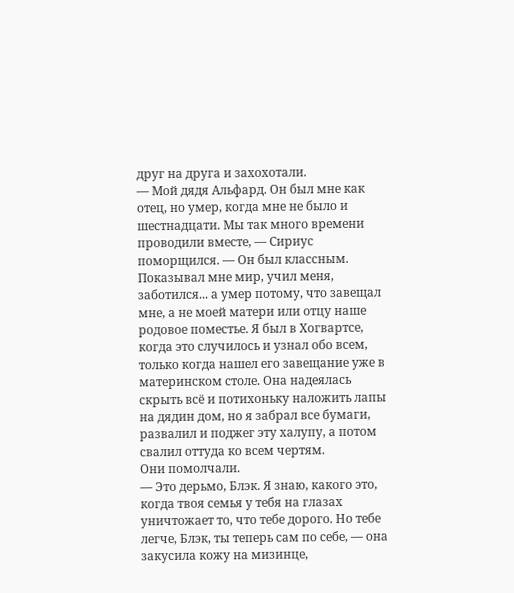друг на друга и захохотали.
— Мой дядя Альфард. Он был мне как отец, но умер, когда мне не было и шестнадцати. Мы так много времени проводили вместе, — Сириус поморщился. — Он был классным. Показывал мне мир, учил меня, заботился... а умер потому, что завещал мне, а не моей матери или отцу наше родовое поместье. Я был в Хогвартсе, когда это случилось и узнал обо всем, только когда нашел его завещание уже в материнском столе. Она надеялась скрыть всё и потихоньку наложить лапы на дядин дом, но я забрал все бумаги, развалил и поджег эту халупу, а потом свалил оттуда ко всем чертям.
Они помолчали.
— Это дерьмо, Блэк. Я знаю, какого это, когда твоя семья у тебя на глазах уничтожает то, что тебе дорого. Но тебе легче, Блэк, ты теперь сам по себе, — она закусила кожу на мизинце,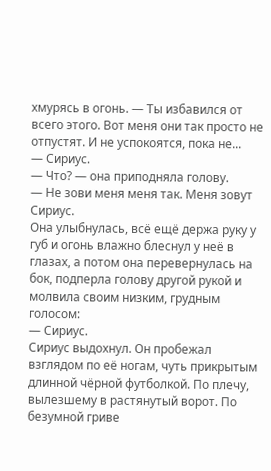хмурясь в огонь. — Ты избавился от всего этого. Вот меня они так просто не отпустят. И не успокоятся, пока не...
— Сириус.
— Что? — она приподняла голову.
— Не зови меня меня так. Меня зовут Сириус.
Она улыбнулась, всё ещё держа руку у губ и огонь влажно блеснул у неё в глазах, а потом она перевернулась на бок, подперла голову другой рукой и молвила своим низким, грудным голосом:
— Сириус.
Сириус выдохнул. Он пробежал взглядом по её ногам, чуть прикрытым длинной чёрной футболкой. По плечу, вылезшему в растянутый ворот. По безумной гриве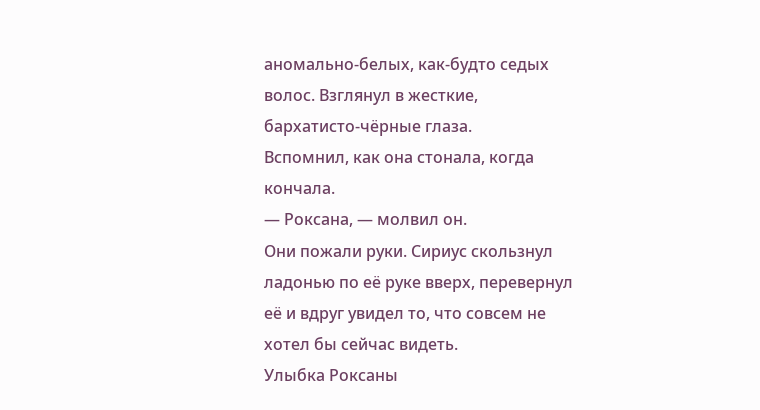аномально-белых, как-будто седых волос. Взглянул в жесткие, бархатисто-чёрные глаза.
Вспомнил, как она стонала, когда кончала.
— Роксана, — молвил он.
Они пожали руки. Сириус скользнул ладонью по её руке вверх, перевернул её и вдруг увидел то, что совсем не хотел бы сейчас видеть.
Улыбка Роксаны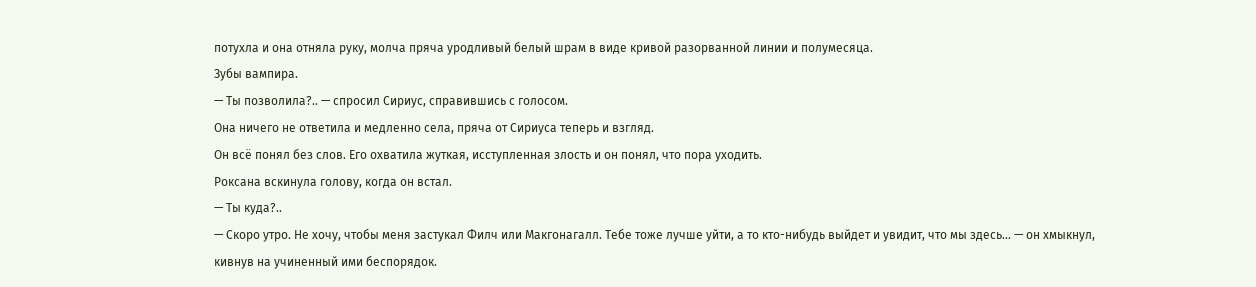потухла и она отняла руку, молча пряча уродливый белый шрам в виде кривой разорванной линии и полумесяца.
Зубы вампира.
— Ты позволила?.. — спросил Сириус, справившись с голосом.
Она ничего не ответила и медленно села, пряча от Сириуса теперь и взгляд.
Он всё понял без слов. Его охватила жуткая, исступленная злость и он понял, что пора уходить.
Роксана вскинула голову, когда он встал.
— Ты куда?..
— Скоро утро. Не хочу, чтобы меня застукал Филч или Макгонагалл. Тебе тоже лучше уйти, а то кто-нибудь выйдет и увидит, что мы здесь... — он хмыкнул, кивнув на учиненный ими беспорядок.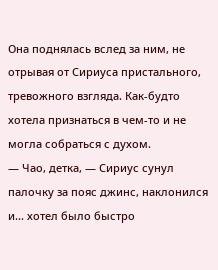Она поднялась вслед за ним, не отрывая от Сириуса пристального, тревожного взгляда. Как-будто хотела признаться в чем-то и не могла собраться с духом.
— Чао, детка, — Сириус сунул палочку за пояс джинс, наклонился и... хотел было быстро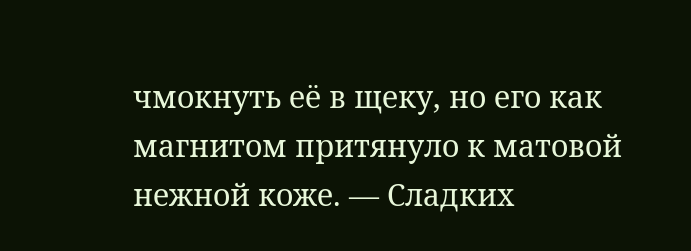чмокнуть её в щеку, но его как магнитом притянуло к матовой нежной коже. — Сладких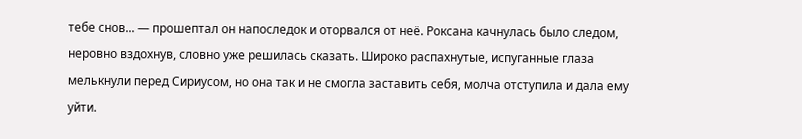тебе снов... — прошептал он напоследок и оторвался от неё. Роксана качнулась было следом, неровно вздохнув, словно уже решилась сказать. Широко распахнутые, испуганные глаза мелькнули перед Сириусом, но она так и не смогла заставить себя, молча отступила и дала ему уйти.